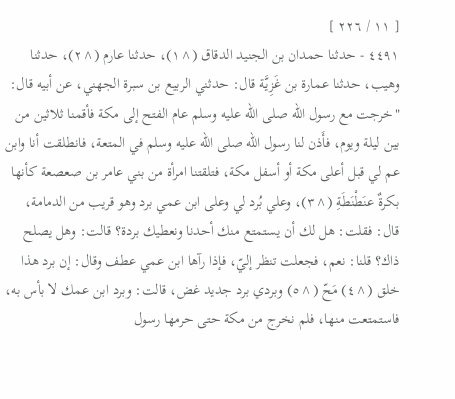[ ١١ / ٢٢٦ ]
٤٤٩١ - حدثنا حمدان بن الجنيد الدقاق (^١)، حدثنا عارم (^٢)، حدثنا وهيب، حدثنا عمارة بن غَزِيَّة قال: حدثني الربيع بن سبرة الجهني، عن أبيه قال: "خرجت مع رسول الله صلى الله عليه وسلم عام الفتح إلى مكة فأقمنا ثلاثين من بين ليلة ويوم، فأَذن لنا رسول الله صلى الله عليه وسلم في المتعة، فانطلقت أنا وابن عم لي قبل أعلى مكة أو أسفل مكة، فتلقتنا امرأة من بني عامر بن صعصعة كأنها بكرةٌ عنَطْنَطَةِ (^٣)، وعلي بُرد لي وعلى ابن عمي برد وهو قريب من الدمامة، قال: فقلت: هل لك أن يستمتع منك أحدنا ونعطيك بردة؟ قالت: وهل يصلح ذاك؟ قلنا: نعم، فجعلت تنظر إليّ، فإذا رآها ابن عمي عطف وقال: إن برد هذا خلق (^٤) مَحّ (^٥) وبردي برد جديد غض، قالت: وبرد ابن عمك لا بأس به، فاستمتعت منها، فلم نخرج من مكة حتى حرمها رسول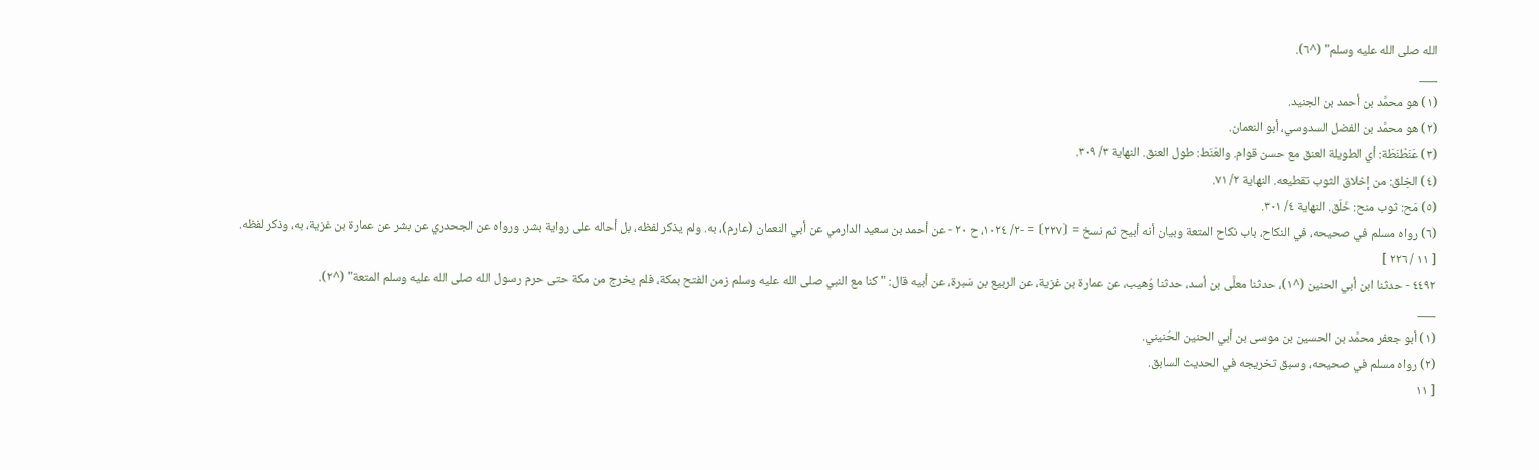الله صلى الله عليه وسلم" (^٦).
___
(١) هو محمَّد بن أحمد بن الجنيد.
(٢) هو محمَّد بن الفضل السدوسي، أبو النعمان.
(٣) عَنَطْنَطَة: أي الطويلة العنق مع حسن قوام. والعَنَط: طول العنق. النهاية ٣/ ٣٠٩.
(٤) الخِلق: من إخلاق الثوب تقطيعه. النهاية ٢/ ٧١.
(٥) مَح: ثوب منح: خَلَق. النهاية ٤/ ٣٠١.
(٦) رواه مسلم في صحيحه، في النكاح، باب نكاح المتعة وبيان أنه أبيح ثم نسخ = ⦗٢٢٧⦘ = -٢/ ١٠٢٤، ح ٢٠ - عن أحمد بن سعيد الدارمي عن أبي النعمان (عارم)، به. ولم يذكر لفظه، بل أحاله على رواية بشر. ورواه عن الجحدري عن بشر عن عمارة بن غزية، به، وذكر لفظه.
[ ١١ / ٢٢٦ ]
٤٤٩٢ - حدثنا ابن أبي الحنين (^١)، حدثنا معلَّى بن أسد، حدثنا وُهيب، عن عمارة بن غزية، عن الربيع بن سَبرة، عن أبيه قال: "كنا مع النبي صلى الله عليه وسلم زمن الفتح بمكة، فلم يخرج من مكة حتى حرم رسول الله صلى الله عليه وسلم المتعة" (^٢).
___
(١) أبو جعفر محمَّد بن الحسين بن موسى بن أبي الحنين الحُنيني.
(٢) رواه مسلم في صحيحه، وسبق تخريجه في الحديث السابق.
[ ١١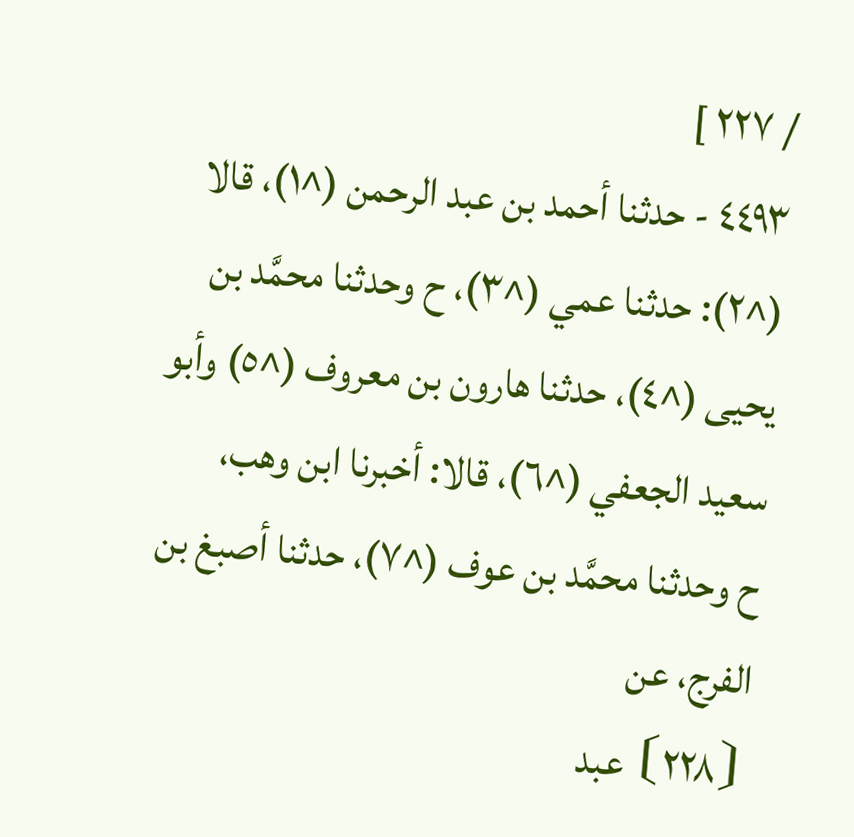/ ٢٢٧ ]
٤٤٩٣ - حدثنا أحمد بن عبد الرحمن (^١)، قالا (^٢): حدثنا عمي (^٣)، ح وحدثنا محمَّد بن يحيى (^٤)، حدثنا هارون بن معروف (^٥) وأبو سعيد الجعفي (^٦)، قالا: أخبرنا ابن وهب،
ح وحدثنا محمَّد بن عوف (^٧)، حدثنا أصبغ بن الفرج، عن
⦗٢٢٨⦘ عبد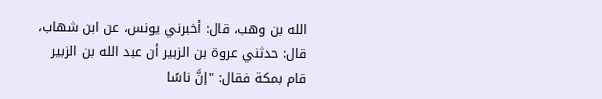الله بن وهب، قال: أخبرني يونس، عن ابن شهاب، قال: حدثني عروة بن الزبير أن عبد الله بن الزبير قام بمكة فقال: "إنَّ ناسًا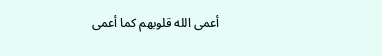أعمى الله قلوبهم كما أعمى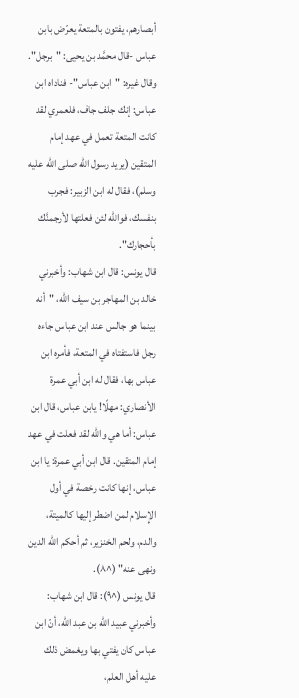أبصارهم، يفتون بالمتعة يعرّض بابن عباس -قال محمَّد بن يحيى: "برجل". وقال غيره: "ابن عباس"- فناداه ابن عباس: إنك جلف جاف، فلعمري لقد كانت المتعة تعمل في عهد إمام المتقين (يريد رسول الله صلى الله عليه وسلم)، فقال له ابن الزبير: فجرب بنفسك، فوالله لئن فعلتها لأرجمنَّك بأحجارك".
قال يونس: قال ابن شهاب: وأخبرني خالد بن المهاجر بن سيف الله، "أنه بينما هو جالس عند ابن عباس جاءه رجل فاستفتاه في المتعة، فأمره ابن عباس بها، فقال له ابن أبي عمرة الأنصاري: مهلًا! يابن عباس، قال ابن عباس: أما هي والله لقد فعلت في عهد إمام المتقين. قال ابن أبي عمرة: يا ابن عباس، إنها كانت رخصة في أول الإِسلام لمن اضطر إليها كالميتة، والدم، ولحم الخنزير، ثم أحكم الله الدين ونهى عنه" (^٨).
قال يونس (^٩): قال ابن شهاب: وأخبرني عبيد الله بن عبد الله، أنّ ابن عباس كان يفتي بها ويغمض ذلك عليه أهل العلم،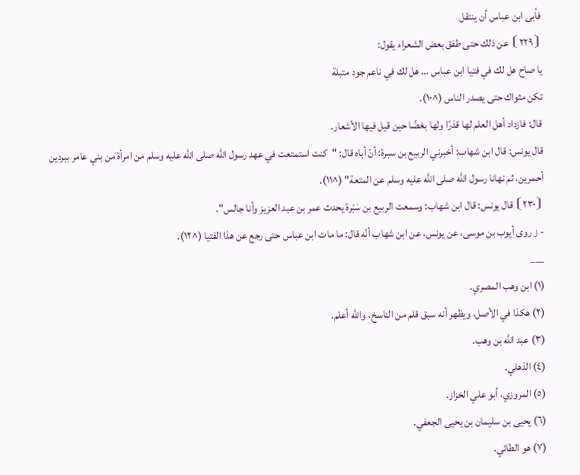فأبى ابن عباس أن ينتقل
⦗٢٢٩⦘ عن ذلك حتى طفق بعض الشعراء يقول:
يا صاح هل لك في فتيا ابن عباس … هل لك في ناعم جود متبلة
تكن مثواك حتى يصدر الناس (^١٠).
قال: فازداد أهل العلم لها قذرًا ولها بغضًا حين قيل فيها الأشعار.
قال يونس: قال ابن شهاب: أخبرني الربيع بن سبرة: أنّ أباه قال: "كنت استمتعت في عهد رسول الله صلى الله عليه وسلم من امرأة من بني عامر ببردين أحمرين، ثم نهانا رسول الله صلى الله عليه وسلم عن المتعة" (^١١).
⦗٢٣٠⦘ قال يونس: قال ابن شهاب: وسمعت الربيع بن سَبْرة يحدث عمر بن عبد العزيز وأنا جالس".
- ز روى أيوب بن موسى، عن يونس، عن ابن شهاب أنّه قال: ما مات ابن عباس حتى رجع عن هذا الفتيا (^١٢).
___
(١) ابن وهب المصري.
(٢) هكذا في الأصل، ويظهر أنه سبق قلم من الناسخ، والله أعلم.
(٣) عبد الله بن وهب.
(٤) الذهلي.
(٥) المروزي، أبو علي الخزاز.
(٦) يحيى بن سليمان بن يحيى الجعفي.
(٧) هو الطائي.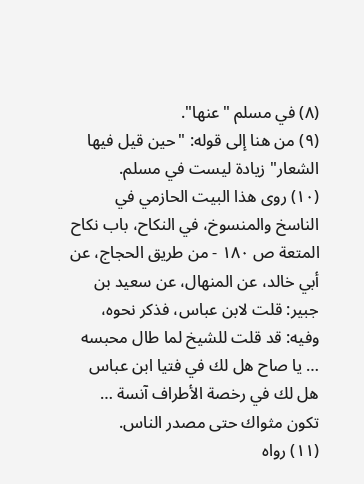(٨) في مسلم "عنها".
(٩) من هنا إلى قوله: "حين قيل فيها الشعار" زيادة ليست في مسلم.
(١٠) روى هذا البيت الحازمي في الناسخ والمنسوخ، في النكاح، باب نكاح المتعة ص ١٨٠ - من طريق الحجاج، عن أبي خالد، عن المنهال، عن سعيد بن جبير: قلت لابن عباس، فذكر نحوه، وفيه: قد قلت للشيخ لما طال محبسه … يا صاح هل لك في فتيا ابن عباس هل لك في رخصة الأطراف آنسة … تكون مثواك حتى مصدر الناس.
(١١) رواه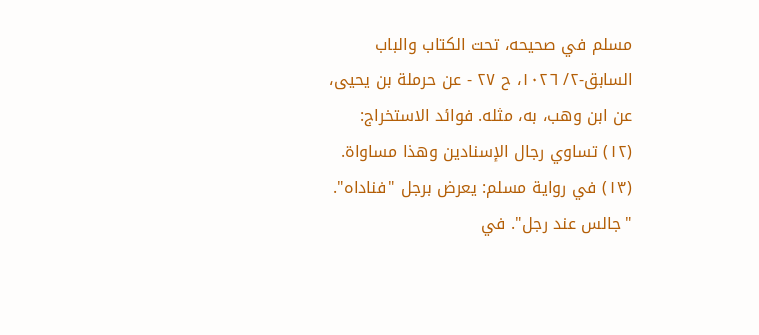مسلم في صحيحه، تحت الكتاب والباب السابق-٢/ ١٠٢٦، ح ٢٧ - عن حرملة بن يحيى، عن ابن وهب، به، مثله. فوائد الاستخراج:
(١٢) تساوي رجال الإسنادين وهذا مساواة.
(١٣) في رواية مسلم: يعرض برجل "فناداه". "جالس عند رجل". في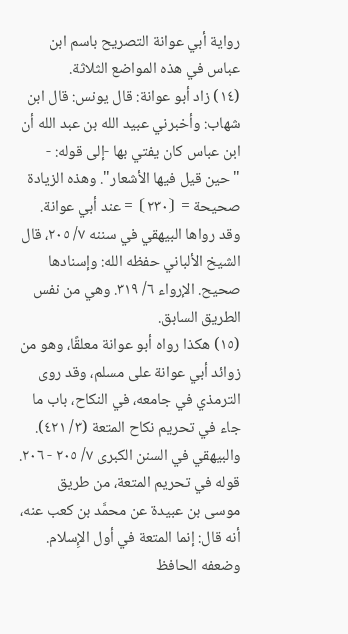رواية أبي عوانة التصريح باسم ابن عباس في هذه المواضع الثلاثة.
(١٤) زاد أبو عوانة: قال يونس: قال ابن شهاب: وأخبرني عبيد الله بن عبد الله أن ابن عباس كان يفتي بها -إلى قوله: - "حين قيل فيها الأشعار". وهذه الزيادة صحيحة = ⦗٢٣٠⦘ = عند أبي عوانة. وقد رواها البيهقي في سننه ٧/ ٢٠٥، قال الشيخ الألباني حفظه الله: وإسنادها صحيح. الإرواء ٦/ ٣١٩. وهي من نفس الطريق السابق.
(١٥) هكذا رواه أبو عوانة معلقًا، وهو من زوائد أبي عوانة على مسلم، وقد روى الترمذي في جامعه، في النكاح، باب ما جاء في تحريم نكاح المتعة (٣/ ٤٢١). والبيهقي في السنن الكبرى ٧/ ٢٠٥ - ٢٠٦. قوله في تحريم المتعة، من طريق موسى بن عبيدة عن محمَّد بن كعب عنه، أنه قال: إنما المتعة في أول الإِسلام. وضعفه الحافظ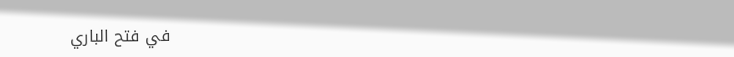في فتح الباري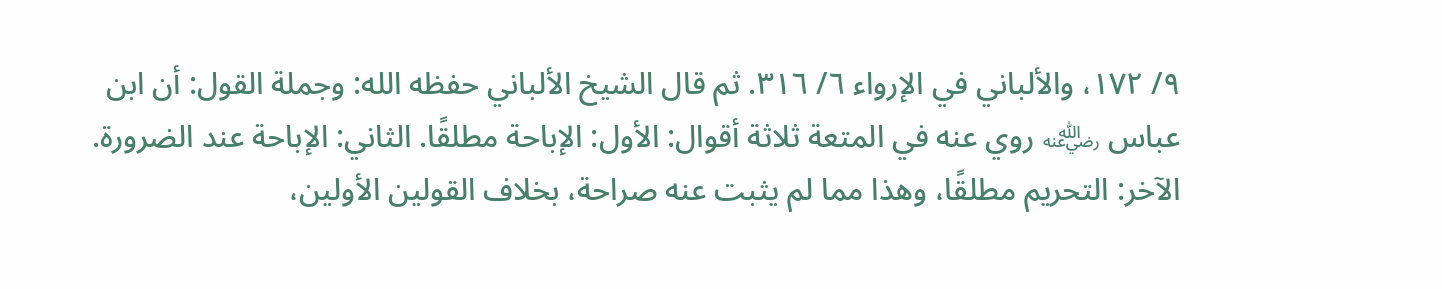٩/ ١٧٢، والألباني في الإرواء ٦/ ٣١٦. ثم قال الشيخ الألباني حفظه الله: وجملة القول: أن ابن عباس ﵁ روي عنه في المتعة ثلاثة أقوال: الأول: الإباحة مطلقًا. الثاني: الإباحة عند الضرورة. الآخر: التحريم مطلقًا، وهذا مما لم يثبت عنه صراحة، بخلاف القولين الأولين،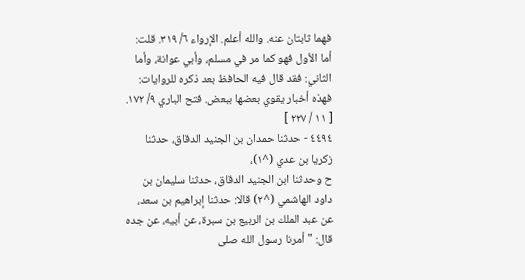فهما ثابتان عنه. والله أعلم. الإرواء ٦/ ٣١٩. قلت: أما الأول فهو كما مر في مسلم، وأبي عوانة، وأما الثاني: فقد قال فيه الحافظ بعد ذكره للروايات: فهذه أخبار يقوي بعضها ببعض. فتح الباري ٩/ ١٧٢.
[ ١١ / ٢٢٧ ]
٤٤٩٤ - حدثنا حمدان بن الجنيد الدقاق، حدثنا زكريا بن عدي (^١)،
ح وحدثنا ابن الجنيد الدقاق، حدثنا سليمان بن داود الهاشمي (^٢) قالا: حدثنا إبراهيم بن سعد، عن عبد الملك بن الربيع بن سبرة، عن أبيه، عن جده قال: "أمرنا رسول الله صلى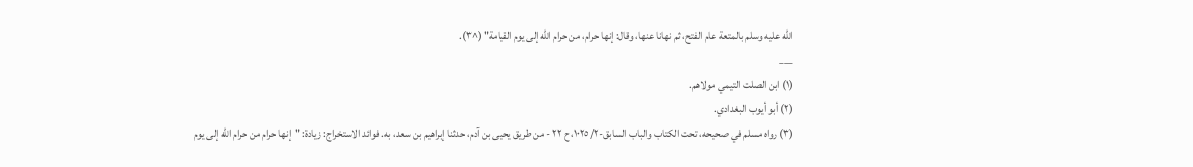الله عليه وسلم بالمتعة عام الفتح، ثم نهانا عنها، وقال: إنها حرام، من حرام الله إلى يوم القيامة" (^٣).
___
(١) ابن الصلت التيمي مولاهم.
(٢) أبو أيوب البغدادي.
(٣) رواه مسلم في صحيحه، تحت الكتاب والباب السابق-٢/ ١٠٢٥، ح ٢٢ - من طريق يحيى بن آدم، حدثنا إبراهيم بن سعد، به. فوائد الاستخراج: زيادة: "إنها حرام من حرام الله إلى يوم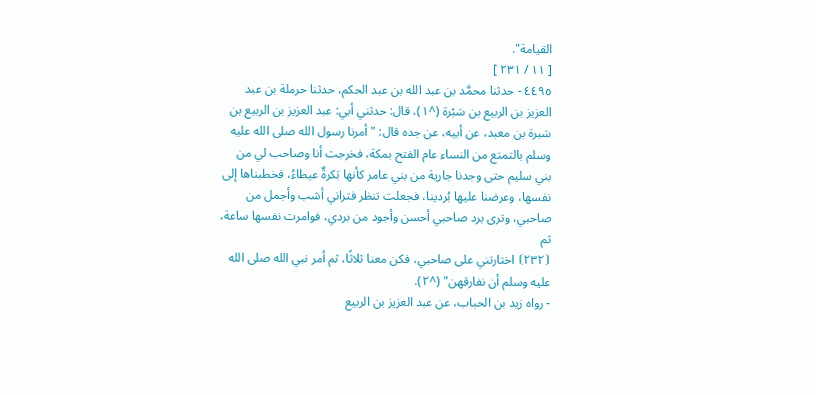القيامة".
[ ١١ / ٢٣١ ]
٤٤٩٥ - حدثنا محمَّد بن عبد الله بن عبد الحكم، حدثنا حرملة بن عبد العزيز بن الربيع بن سَبْرة (^١)، قال: حدثني أبي: عبد العزيز بن الربيع بن سَبرة بن معبد، عن أبيه، عن جده قال: "أمرنا رسول الله صلى الله عليه وسلم بالتمتع من النساء عام الفتح بمكة، فخرجت أنا وصاحب لي من بني سليم حتى وجدنا جارية من بني عامر كأنها بَكرةٌ عيطاءُ، فخطبناها إلى نفسها، وعرضنا عليها بُردينا، فجعلت تنظر فتراني أشب وأجمل من صاحبي، وترى برد صاحبي أحسن وأجود من بردي، فوامرت نفسها ساعة، ثم
⦗٢٣٢⦘ اختارتني على صاحبي، فكن معنا ثلاثًا، ثم أمر نبي الله صلى الله عليه وسلم أن نفارقهن" (^٢).
- رواه زيد بن الحباب، عن عبد العزيز بن الربيع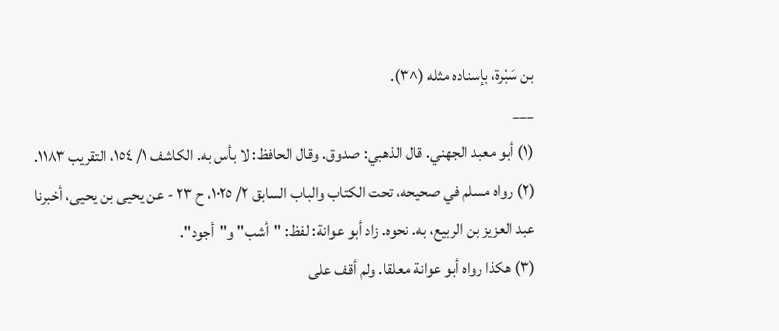بن سَبْرة، بإسناده مثله (^٣).
___
(١) أبو معبد الجهني. قال الذهبي: صدوق. وقال الحافظ: لا بأس به. الكاشف ١/ ١٥٤، التقريب ١١٨٣.
(٢) رواه مسلم في صحيحه، تحت الكتاب والباب السابق ٢/ ١٠٢٥، ح ٢٣ - عن يحيى بن يحيى، أخبرنا عبد العزيز بن الربيع، به. نحوه. زاد أبو عوانة: لفظ: "أشب" و"أجود".
(٣) هكذا رواه أبو عوانة معلقا. ولم أقف على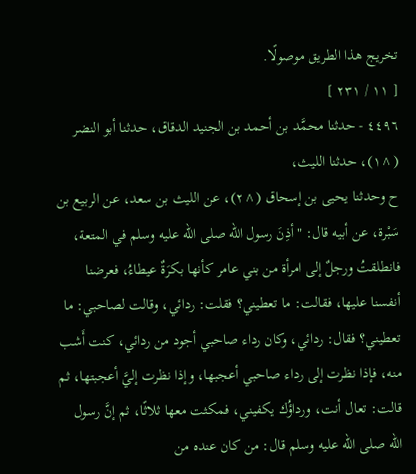تخريج هذا الطريق موصولًا.
[ ١١ / ٢٣١ ]
٤٤٩٦ - حدثنا محمَّد بن أحمد بن الجنيد الدقاق، حدثنا أبو النضر (^١)، حدثنا الليث،
ح وحدثنا يحيى بن إسحاق (^٢)، عن الليث بن سعد، عن الربيع بن سَبْرة، عن أبيه قال: "أذِنَ رسول الله صلى الله عليه وسلم في المتعة، فانطلقتُ ورجلٌ إلى امرأة من بني عامر كأنها بكرَةٌ عيطاءُ، فعرضنا أنفسنا عليها، فقالت: ما تعطيني؟ فقلت: ردائي، وقالت لصاحبي: ما تعطيني؟ فقال: ردائي، وكان رداء صاحبي أجود من ردائي، كنت أَشب منه، فإذا نظرت إلى رداء صاحبي أعجبها، وإذا نظرت إليَّ أعجبتها، ثم قالت: تعال أنت، ورداؤُك يكفيني، فمكثت معها ثلاثًا، ثم إنَّ رسول الله صلى الله عليه وسلم قال: من كان عنده من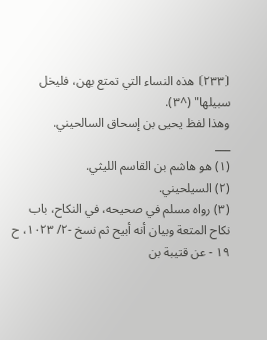⦗٢٣٣⦘ هذه النساء التي تمتع بهن، فليخل سبيلها" (^٣).
وهذا لفظ يحيى بن إسحاق السالحيني.
___
(١) هو هاشم بن القاسم الليثي.
(٢) السيلحيني.
(٣) رواه مسلم في صحيحه، في النكاح، باب نكاح المتعة وبيان أنه أبيح ثم نسخ -٢/ ١٠٢٣، ح ١٩ - عن قتيبة بن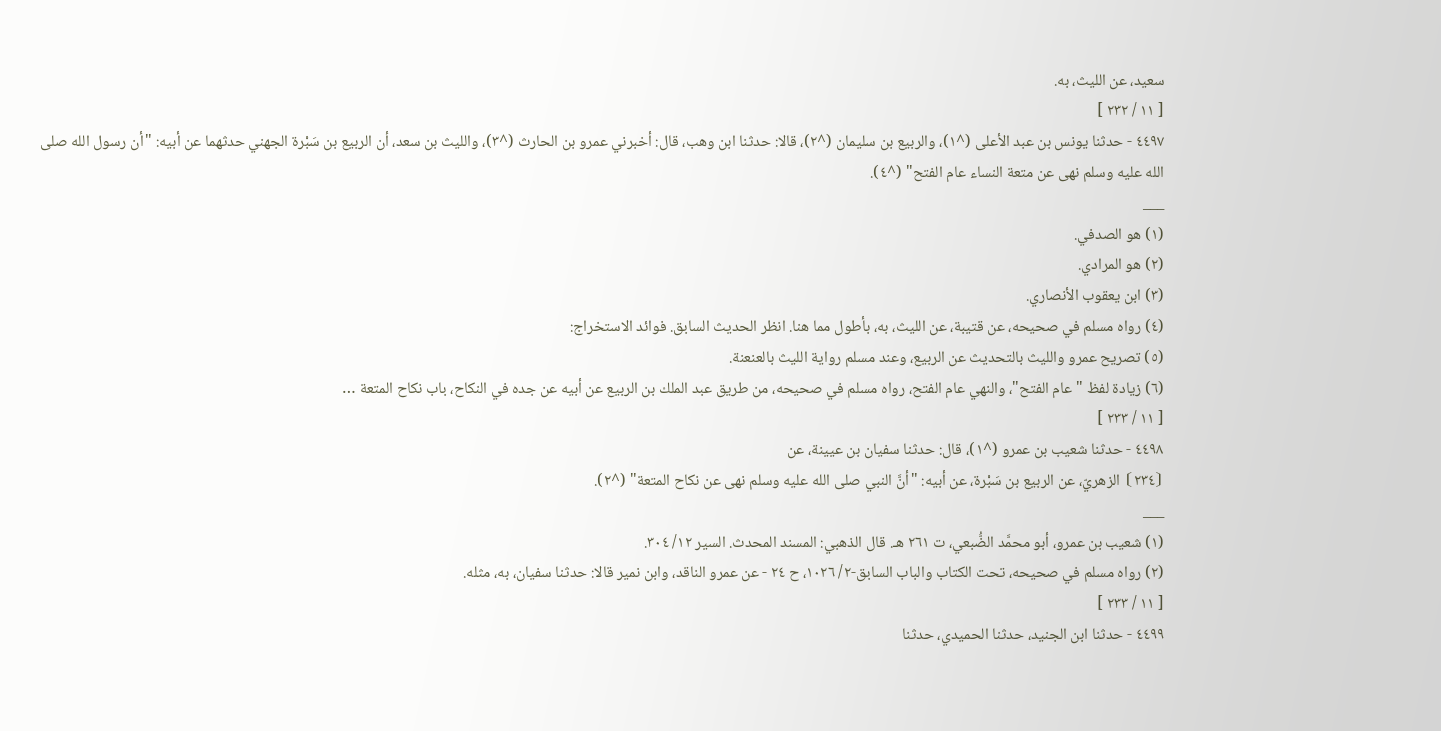سعيد، عن الليث، به.
[ ١١ / ٢٣٢ ]
٤٤٩٧ - حدثنا يونس بن عبد الأعلى (^١)، والربيع بن سليمان (^٢)، قالا: حدثنا ابن وهب، قال: أخبرني عمرو بن الحارث (^٣)، والليث بن سعد، أن الربيع بن سَبْرة الجهني حدثهما عن أبيه: "أن رسول الله صلى الله عليه وسلم نهى عن متعة النساء عام الفتح" (^٤).
___
(١) هو الصدفي.
(٢) هو المرادي.
(٣) ابن يعقوب الأنصاري.
(٤) رواه مسلم في صحيحه، عن قتيبة، عن الليث، به، بأطول مما هنا. انظر الحديث السابق. فوائد الاستخراج:
(٥) تصريح عمرو والليث بالتحديث عن الربيع، وعند مسلم رواية الليث بالعنعنة.
(٦) زيادة لفظ "عام الفتح"، والنهي عام الفتح، رواه مسلم في صحيحه، من طريق عبد الملك بن الربيع عن أبيه عن جده في النكاح، باب نكاح المتعة …
[ ١١ / ٢٣٣ ]
٤٤٩٨ - حدثنا شعيب بن عمرو (^١)، قال: حدثنا سفيان بن عيينة، عن
⦗٢٣٤⦘ الزهريّ، عن الربيع بن سَبْرة، عن أبيه: "أنَّ النبي صلى الله عليه وسلم نهى عن نكاح المتعة" (^٢).
___
(١) شعيب بن عمرو، أبو محمَّد الضُّبعي، ت ٢٦١ هـ. قال الذهبي: المسند المحدث. السير ١٢/ ٣٠٤.
(٢) رواه مسلم في صحيحه، تحت الكتاب والباب السابق-٢/ ١٠٢٦، ح ٢٤ - عن عمرو الناقد، وابن نمير قالا: حدثنا سفيان، به، مثله.
[ ١١ / ٢٣٣ ]
٤٤٩٩ - حدثنا ابن الجنيد، حدثنا الحميدي، حدثنا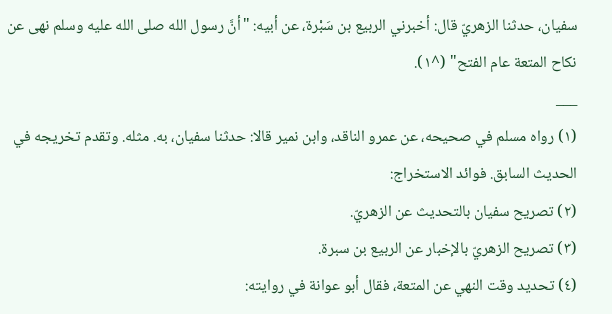سفيان، حدثنا الزهريّ قال: أخبرني الربيع بن سَبْرة، عن أبيه: "أنَّ رسول الله صلى الله عليه وسلم نهى عن نكاح المتعة عام الفتح" (^١).
___
(١) رواه مسلم في صحيحه، عن عمرو الناقد، وابن نمير قالا: حدثنا سفيان، به. مثله. وتقدم تخريجه في الحديث السابق. فوائد الاستخراج:
(٢) تصريح سفيان بالتحديث عن الزهريّ.
(٣) تصريح الزهريّ بالإخبار عن الربيع بن سبرة.
(٤) تحديد وقت النهي عن المتعة، فقال أبو عوانة في روايته: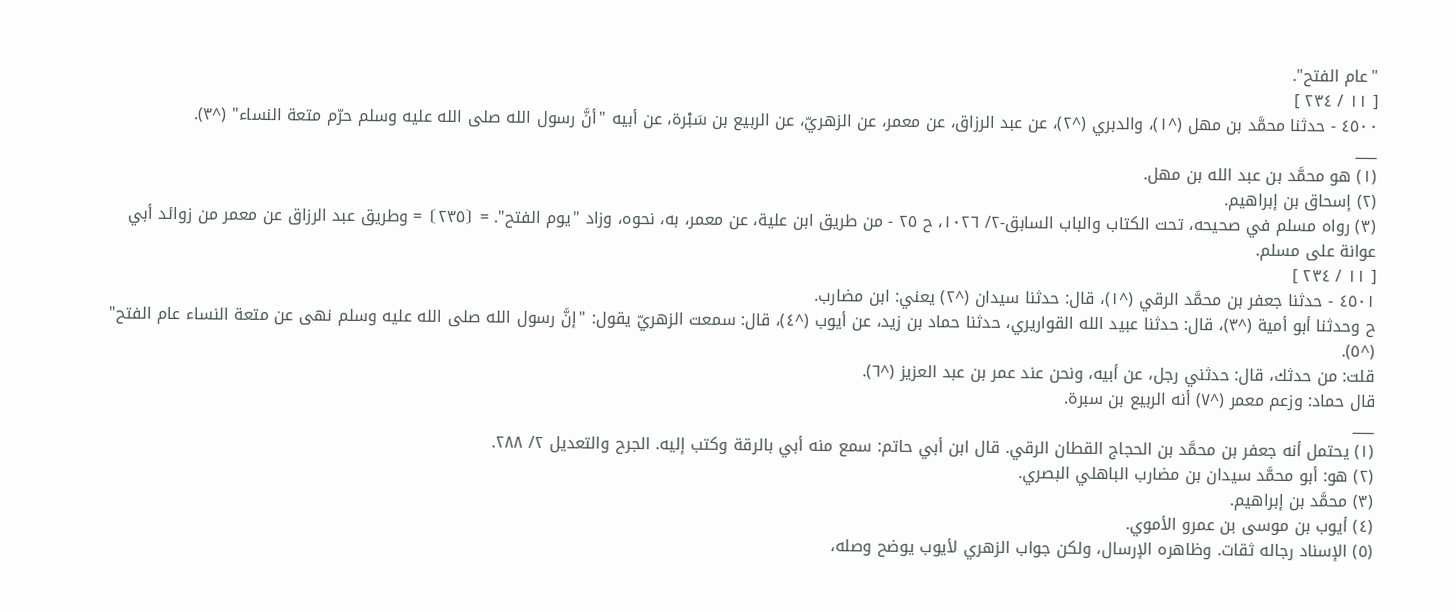"عام الفتح".
[ ١١ / ٢٣٤ ]
٤٥٠٠ - حدثنا محمَّد بن مهل (^١)، والدبري (^٢)، عن عبد الرزاق، عن معمر، عن الزهريّ، عن الربيع بن سَبْرة، عن أبيه "أنَّ رسول الله صلى الله عليه وسلم حرّم متعة النساء" (^٣).
___
(١) هو محمَّد بن عبد الله بن مهل.
(٢) إسحاق بن إبراهيم.
(٣) رواه مسلم في صحيحه، تحت الكتاب والباب السابق-٢/ ١٠٢٦، ح ٢٥ - من طريق ابن علية، عن معمر، به، نحوه، وزاد "يوم الفتح". = ⦗٢٣٥⦘ = وطريق عبد الرزاق عن معمر من زوائد أبي عوانة على مسلم.
[ ١١ / ٢٣٤ ]
٤٥٠١ - حدثنا جعفر بن محمَّد الرقي (^١)، قال: حدثنا سيدان (^٢) يعني: ابن مضارب.
ح وحدثنا أبو أمية (^٣)، قال: حدثنا عبيد الله القواريري، حدثنا حماد بن زيد، عن أيوب (^٤)، قال: سمعت الزهريّ يقول: "إنَّ رسول الله صلى الله عليه وسلم نهى عن متعة النساء عام الفتح" (^٥).
قلت: من حدثك، قال: حدثني رجل، عن أبيه، ونحن عند عمر بن عبد العزيز (^٦).
قال حماد: وزعم معمر (^٧) أنه الربيع بن سبرة.
___
(١) يحتمل أنه جعفر بن محمَّد بن الحجاج القطان الرقي. قال ابن أبي حاتم: سمع منه أبي بالرقة وكتب إليه. الجرح والتعديل ٢/ ٢٨٨.
(٢) هو: أبو محمَّد سيدان بن مضارب الباهلي البصري.
(٣) محمَّد بن إبراهيم.
(٤) أيوب بن موسى بن عمرو الأموي.
(٥) الإسناد رجاله ثقات. وظاهره الإرسال، ولكن جواب الزهري لأيوب يوضح وصله،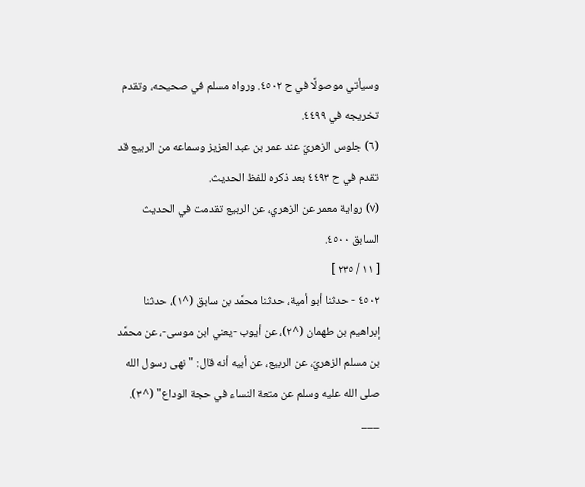وسيأتي موصولًا في ح ٤٥٠٢. ورواه مسلم في صحيحه، وتقدم تخريجه في ٤٤٩٩.
(٦) جلوس الزهريّ عند عمر بن عبد العزيز وسماعه من الربيع قد تقدم في ح ٤٤٩٣ بعد ذكره للفظ الحديث.
(٧) رواية معمر عن الزهري، عن الربيع تقدمت في الحديث السابق ٤٥٠٠.
[ ١١ / ٢٣٥ ]
٤٥٠٢ - حدثنا أبو أمية، حدثنا محمَّد بن سابق (^١)، حدثنا إبراهيم بن طهمان (^٢)، عن أيوب -يعني ابن موسى-، عن محمَّد بن مسلم الزهريّ، عن الربيع، عن أبيه أنه قال: "نهى رسول الله صلى الله عليه وسلم عن متعة النساء في حجة الوداع" (^٣).
___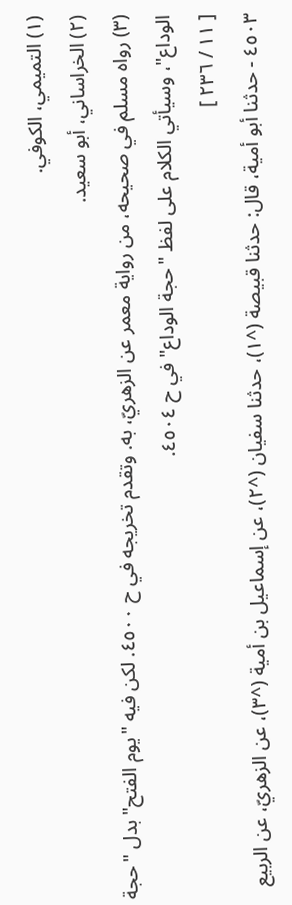(١) التميمي، الكوفي.
(٢) الخراساني، أبو سعيد.
(٣) رواه مسلم في صحيحه، من رواية معمر عن الزهريّ، به. وتقدم تخريجه في ح ٤٥٠٠. لكن فيه "يوم الفتح" بدل "حجة الوداع"، وسيأتي الكلام على لفظ "حجة الوداع" في ح ٤٥٠٤.
[ ١١ / ٢٣٦ ]
٤٥٠٣ - حدثنا أبو أمية، قال: حدثنا قبيصة (^١)، حدثنا سفيان (^٢)، عن إسماعيل بن أمية (^٣)، عن الزهريّ، عن الربيع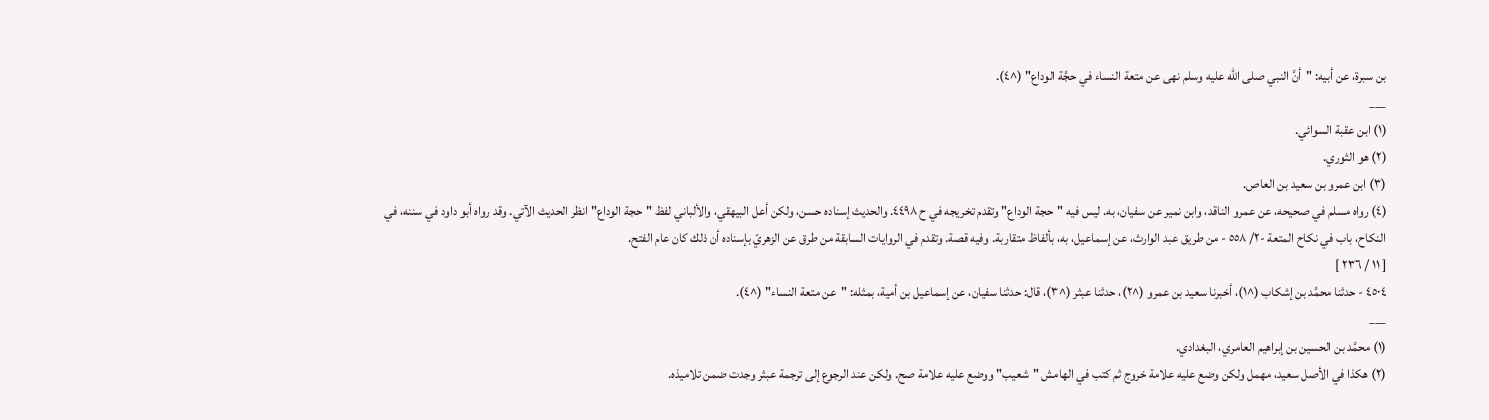بن سبرة، عن أبيه: "أنَّ النبي صلى الله عليه وسلم نهى عن متعة النساء في حجَّة الوداع" (^٤).
___
(١) ابن عقبة السوائي.
(٢) هو الثوري.
(٣) ابن عمرو بن سعيد بن العاص.
(٤) رواه مسلم في صحيحه، عن عمرو الناقد، وابن نمير عن سفيان، به. ليس فيه "حجة الوداع" وتقدم تخريجه في ح ٤٤٩٨. والحديث إسناده حسن، ولكن أعل البيهقي، والألباني لفظ "حجة الوداع" انظر الحديث الآتي. وقد رواه أبو داود في سننه، في النكاح، باب في نكاح المتعة -٢/ ٥٥٨ - من طريق عبد الوارث، عن إسماعيل، به، بألفاظ متقاربة. وفيه قصة. وتقدم في الروايات السابقة من طرق عن الزهريّ بإسناده أن ذلك كان عام الفتح.
[ ١١ / ٢٣٦ ]
٤٥٠٤ - حدثنا محمَّد بن إشكاب (^١)، أخبرنا سعيد بن عمرو (^٢)، حدثنا عبثر (^٣)، قال: حدثنا سفيان، عن إسماعيل بن أمية، بمثله: "عن متعة النساء" (^٤).
___
(١) محمَّد بن الحسين بن إبراهيم العامري، البغدادي.
(٢) هكذا في الأصل سعيد، مهمل ولكن وضع عليه علامة خروج ثم كتب في الهامش "شعيب" ووضع عليه علامة صح. ولكن عند الرجوع إلى ترجمة عبثر وجدت ضمن تلاميذه.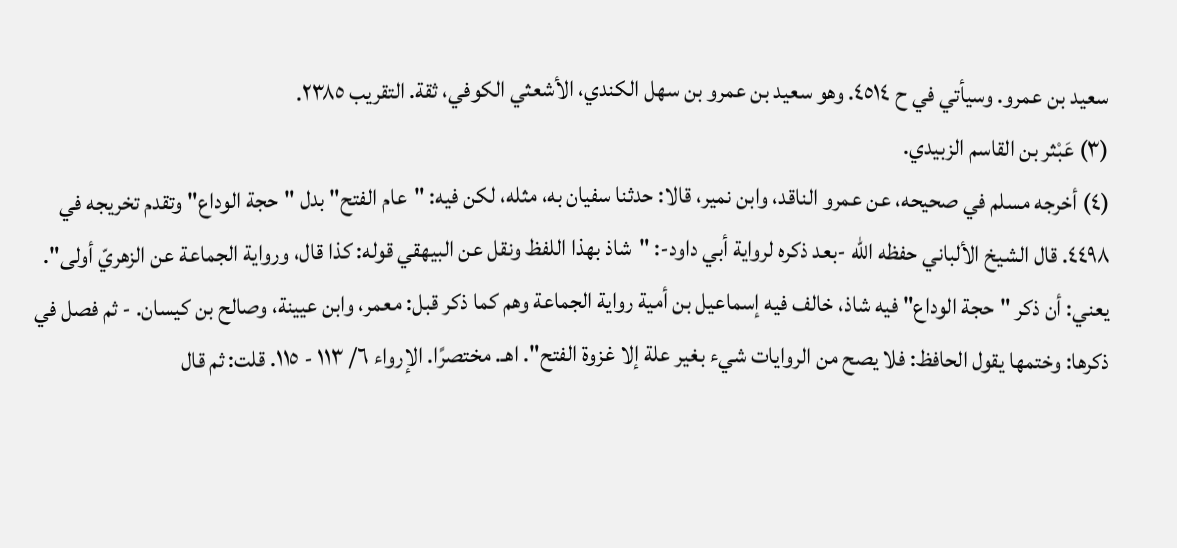سعيد بن عمرو. وسيأتي في ح ٤٥١٤. وهو سعيد بن عمرو بن سهل الكندي، الأشعثي الكوفي، ثقة. التقريب ٢٣٨٥.
(٣) عَبْثر بن القاسم الزبيدي.
(٤) أخرجه مسلم في صحيحه، عن عمرو الناقد، وابن نمير، قالا: حدثنا سفيان به، مثله، لكن فيه: "عام الفتح" بدل "حجة الوداع" وتقدم تخريجه في ٤٤٩٨. قال الشيخ الألباني حفظه الله -بعد ذكره لرواية أبي داود-: "شاذ بهذا اللفظ ونقل عن البيهقي قوله: كذا قال، ورواية الجماعة عن الزهريّ أولى". يعني: أن ذكر "حجة الوداع" فيه شاذ، خالف فيه إسماعيل بن أمية رواية الجماعة وهم كما ذكر قبل: معمر، وابن عيينة، وصالح بن كيسان. - ثم فصل في ذكرها: وختمها يقول الحافظ: فلا يصح من الروايات شيء بغير علة إلا غزوة الفتح". اهـ. مختصرًا. الإرواء ٦/ ١١٣ - ١١٥. قلت: ثم قال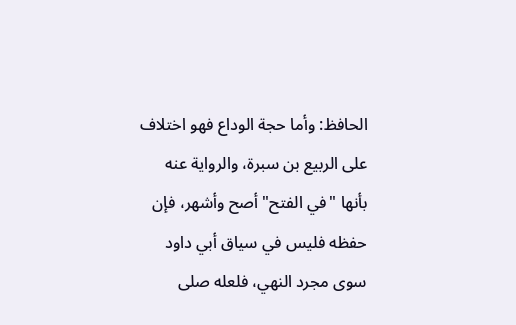الحافظ: وأما حجة الوداع فهو اختلاف على الربيع بن سبرة، والرواية عنه بأنها "في الفتح" أصح وأشهر، فإن حفظه فليس في سياق أبي داود سوى مجرد النهي، فلعله صلى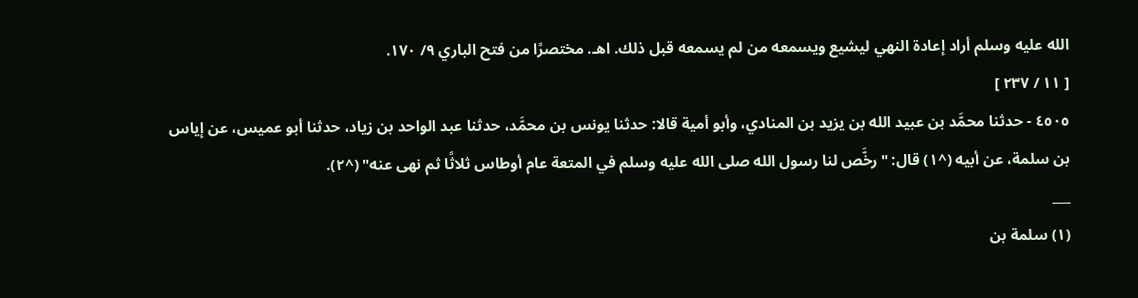الله عليه وسلم أراد إعادة النهي ليشيع ويسمعه من لم يسمعه قبل ذلك. اهـ. مختصرًا من فتح الباري ٩/ ١٧٠.
[ ١١ / ٢٣٧ ]
٤٥٠٥ - حدثنا محمَّد بن عبيد الله بن يزيد بن المنادي، وأبو أمية قالا: حدثنا يونس بن محمَّد، حدثنا عبد الواحد بن زياد، حدثنا أبو عميس، عن إياس بن سلمة، عن أبيه (^١) قال: "رخَّص لنا رسول الله صلى الله عليه وسلم في المتعة عام أوطاس ثلاثًا ثم نهى عنه" (^٢).
___
(١) سلمة بن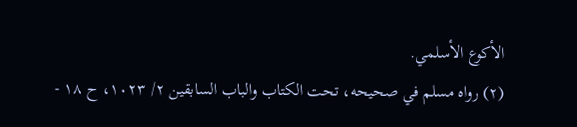الأكوع الأسلمي.
(٢) رواه مسلم في صحيحه، تحت الكتاب والباب السابقين ٢/ ١٠٢٣، ح ١٨ -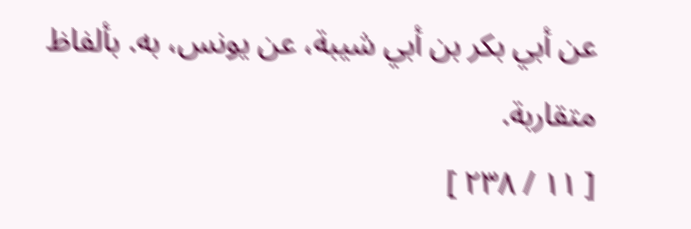عن أبي بكر بن أبي شيبة، عن يونس، به. بألفاظ متقاربة.
[ ١١ / ٢٣٨ ]